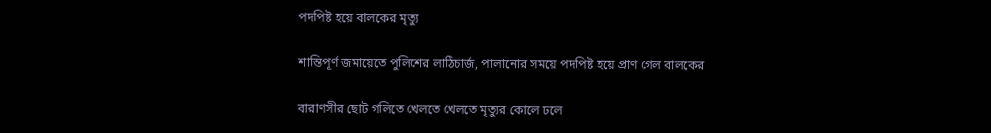পদপিষ্ট হয়ে বালকের মৃত্যু

শান্তিপূর্ণ জমায়েতে পুলিশের লাঠিচার্জ, পালানোর সময়ে পদপিষ্ট হয়ে প্রাণ গেল বালকের

বারাণসীর ছোট গলিতে খেলতে খেলতে মৃত্যুর কোলে ঢলে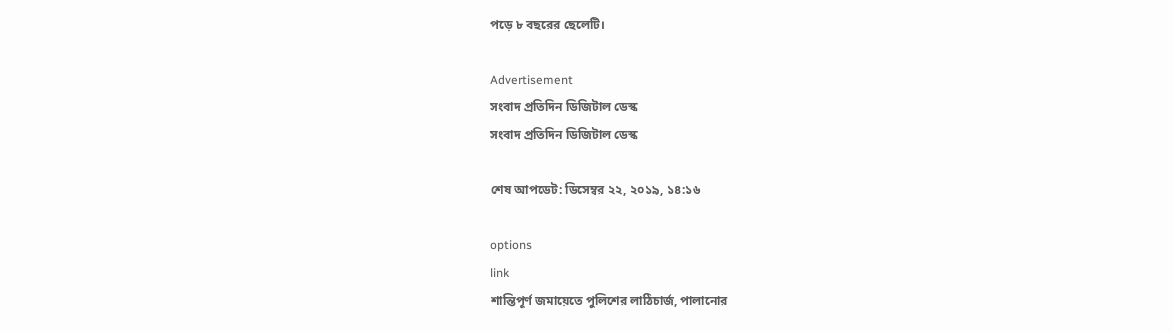পড়ে ৮ বছরের ছেলেটি।

Advertisement
সংবাদ প্রতিদিন ডিজিটাল ডেস্ক
সংবাদ প্রতিদিন ডিজিটাল ডেস্ক

শেষ আপডেট: ডিসেম্বর ২২, ২০১৯, ১৪:১৬

options
link
শান্তিপূর্ণ জমায়েতে পুলিশের লাঠিচার্জ, পালানোর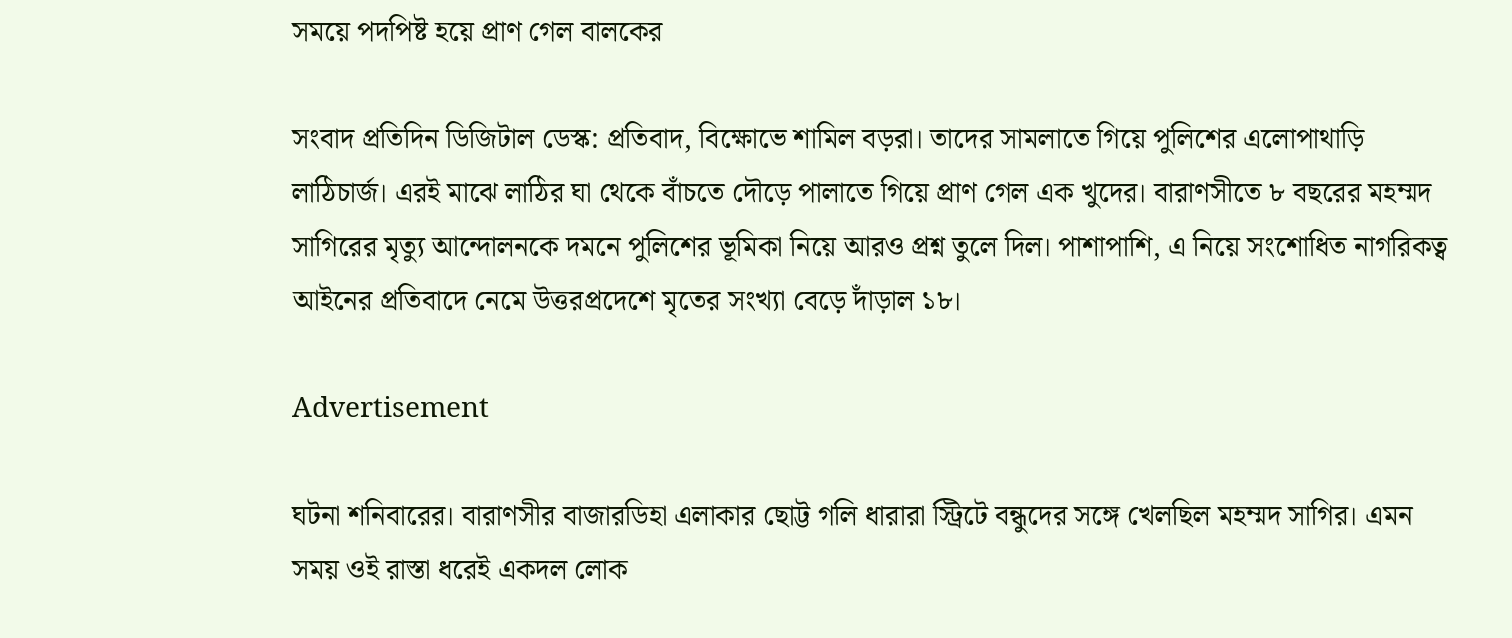সময়ে পদপিষ্ট হয়ে প্রাণ গেল বালকের

সংবাদ প্রতিদিন ডিজিটাল ডেস্ক: প্রতিবাদ, বিক্ষোভে শামিল বড়রা। তাদের সামলাতে গিয়ে পুলিশের এলোপাথাড়ি লাঠিচার্জ। এরই মাঝে লাঠির ঘা থেকে বাঁচতে দৌড়ে পালাতে গিয়ে প্রাণ গেল এক খুদের। বারাণসীতে ৮ বছরের মহম্মদ সাগিরের মৃত্যু আন্দোলনকে দমনে পুলিশের ভূমিকা নিয়ে আরও প্রশ্ন তুলে দিল। পাশাপাশি, এ নিয়ে সংশোধিত নাগরিকত্ব আইনের প্রতিবাদে নেমে উত্তরপ্রদেশে মৃতের সংখ্যা বেড়ে দাঁড়াল ১৮।

Advertisement

ঘটনা শনিবারের। বারাণসীর বাজারডিহা এলাকার ছোট্ট গলি ধারারা স্ট্রিটে বন্ধুদের সঙ্গে খেলছিল মহম্মদ সাগির। এমন সময় ওই রাস্তা ধরেই একদল লোক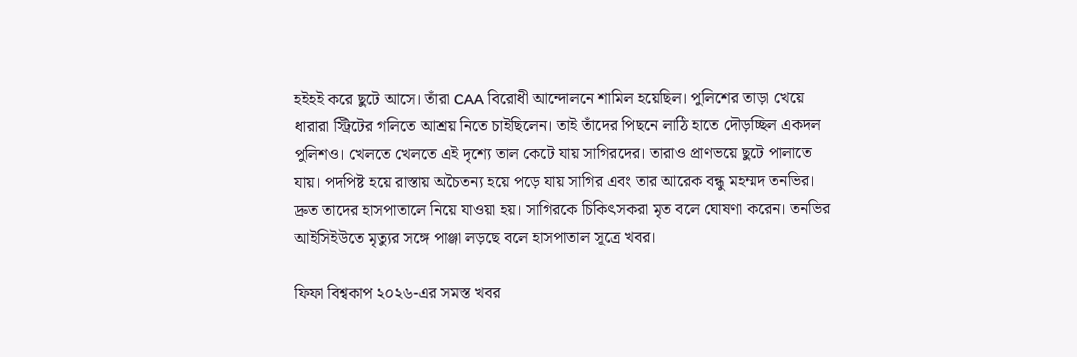হইহই করে ছুটে আসে। তাঁরা CAA বিরোধী আন্দোলনে শামিল হয়েছিল। পুলিশের তাড়া খেয়ে ধারারা স্ট্রিটের গলিতে আশ্রয় নিতে চাইছিলেন। তাই তাঁদের পিছনে লাঠি হাতে দৌড়চ্ছিল একদল পুলিশও। খেলতে খেলতে এই দৃশ্যে তাল কেটে যায় সাগিরদের। তারাও প্রাণভয়ে ছুটে পালাতে যায়। পদপিষ্ট হয়ে রাস্তায় অচৈতন্য হয়ে পড়ে যায় সাগির এবং তার আরেক বন্ধু মহম্মদ তনভির। দ্রুত তাদের হাসপাতালে নিয়ে যাওয়া হয়। সাগিরকে চিকিৎসকরা মৃত বলে ঘোষণা করেন। তনভির আইসিইউতে মৃত্যুর সঙ্গে পাঞ্জা লড়ছে বলে হাসপাতাল সূত্রে খবর।

ফিফা বিশ্বকাপ ২০২৬-এর সমস্ত খবর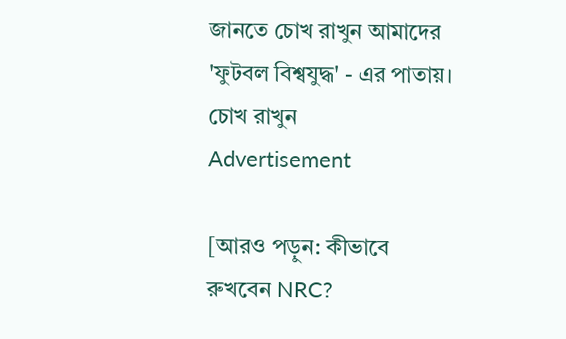জানতে চোখ রাখুন আমাদের 'ফুটবল বিশ্বযুদ্ধ' - এর পাতায়।
চোখ রাখুন
Advertisement

[আরও পড়ুন: কীভাবে রুখবেন NRC?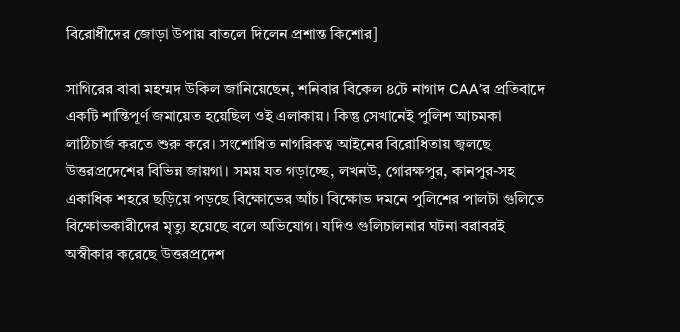বিরোধীদের জোড়া উপায় বাতলে দিলেন প্রশান্ত কিশোর]

সাগিরের বাবা মহম্মদ উকিল জানিয়েছেন, শনিবার বিকেল ৪টে নাগাদ CAA’র প্রতিবাদে একটি শান্তিপূর্ণ জমায়েত হয়েছিল ওই এলাকায়। কিন্তু সেখানেই পুলিশ আচমকা লাঠিচার্জ করতে শুরু করে। সংশোধিত নাগরিকত্ব আইনের বিরোধিতায় জ্বলছে উত্তরপ্রদেশের বিভিন্ন জায়গা। সময় যত গড়াচ্ছে, লখনউ, গোরক্ষপুর, কানপুর-সহ একাধিক শহরে ছড়িয়ে পড়ছে বিক্ষোভের আঁচ। বিক্ষোভ দমনে পুলিশের পালটা গুলিতে বিক্ষোভকারীদের মৃত্যু হয়েছে বলে অভিযোগ। যদিও গুলিচালনার ঘটনা বরাবরই অস্বীকার করেছে উত্তরপ্রদেশ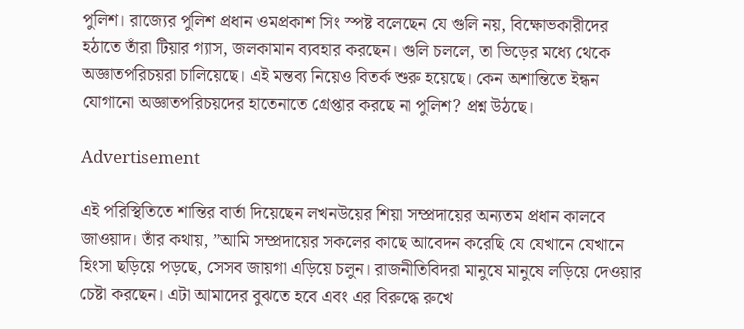পুলিশ। রাজ্যের পুলিশ প্রধান ওমপ্রকাশ সিং স্পষ্ট বলেছেন যে গুলি নয়, বিক্ষোভকারীদের হঠাতে তাঁরা টিয়ার গ্যাস, জলকামান ব্যবহার করছেন। গুলি চললে, তা ভিড়ের মধ্যে থেকে অজ্ঞাতপরিচয়রা চালিয়েছে। এই মন্তব্য নিয়েও বিতর্ক শুরু হয়েছে। কেন অশান্তিতে ইন্ধন যোগানো অজ্ঞাতপরিচয়দের হাতেনাতে গ্রেপ্তার করছে না পুলিশ? প্রশ্ন উঠছে।

Advertisement

এই পরিস্থিতিতে শান্তির বার্তা দিয়েছেন লখনউয়ের শিয়া সম্প্রদায়ের অন্যতম প্রধান কালবে জাওয়াদ। তাঁর কথায়, ”আমি সম্প্রদায়ের সকলের কাছে আবেদন করেছি যে যেখানে যেখানে হিংসা ছড়িয়ে পড়ছে, সেসব জায়গা এড়িয়ে চলুন। রাজনীতিবিদরা মানুষে মানুষে লড়িয়ে দেওয়ার চেষ্টা করছেন। এটা আমাদের বুঝতে হবে এবং এর বিরুদ্ধে রুখে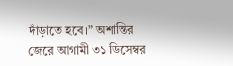দাঁড়াতে হবে।” অশান্তির জেরে আগামী ৩১ ডিসেম্বর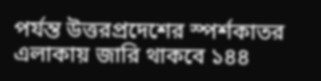পর্যন্ত উত্তরপ্রদেশের স্পর্শকাতর এলাকায় জারি থাকবে ১৪৪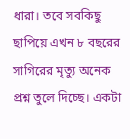ধারা। তবে সবকিছু ছাপিয়ে এখন ৮ বছরের সাগিরের মৃত্যু অনেক প্রশ্ন তুলে দিচ্ছে। একটা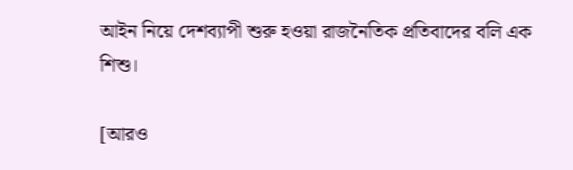আইন নিয়ে দেশব্যাপী শুরু হওয়া রাজনৈতিক প্রতিবাদের বলি এক শিশু।

[আরও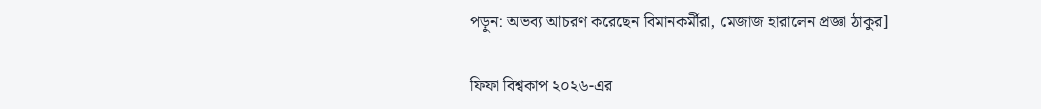পড়ুন: অভব্য আচরণ করেছেন বিমানকর্মীরা, মেজাজ হারালেন প্রজ্ঞা ঠাকুর]

ফিফা বিশ্বকাপ ২০২৬-এর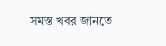সমস্ত খবর জানতে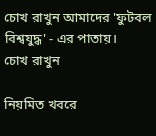চোখ রাখুন আমাদের 'ফুটবল বিশ্বযুদ্ধ' - এর পাতায়।
চোখ রাখুন

নিয়মিত খবরে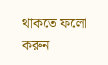থাকতে ফলো করুন